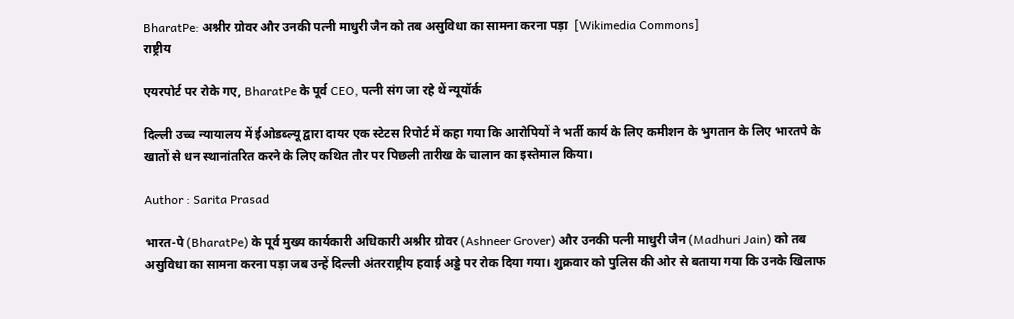BharatPe: अश्नीर ग्रोवर और उनकी पत्नी माधुरी जैन को तब असुविधा का सामना करना पड़ा  [Wikimedia Commons]
राष्ट्रीय

एयरपोर्ट पर रोके गए, BharatPe के पूर्व CEO, पत्नी संग जा रहे थें न्यूयॉर्क

दिल्ली उच्च न्यायालय में ईओडब्ल्यू द्वारा दायर एक स्टेटस रिपोर्ट में कहा गया कि आरोपियों ने भर्ती कार्य के लिए कमीशन के भुगतान के लिए भारतपे के खातों से धन स्थानांतरित करने के लिए कथित तौर पर पिछली तारीख के चालान का इस्तेमाल किया।

Author : Sarita Prasad

भारत-पे (BharatPe) के पूर्व मुख्य कार्यकारी अधिकारी अश्नीर ग्रोवर (Ashneer Grover) और उनकी पत्नी माधुरी जैन (Madhuri Jain) को तब असुविधा का सामना करना पड़ा जब उन्हें दिल्ली अंतरराष्ट्रीय हवाई अड्डे पर रोक दिया गया। शुक्रवार को पुलिस की ओर से बताया गया कि उनके खिलाफ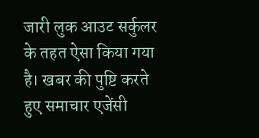जारी लुक आउट सर्कुलर के तहत ऐसा किया गया है। खबर की पुष्टि करते हुए समाचार एजेंसी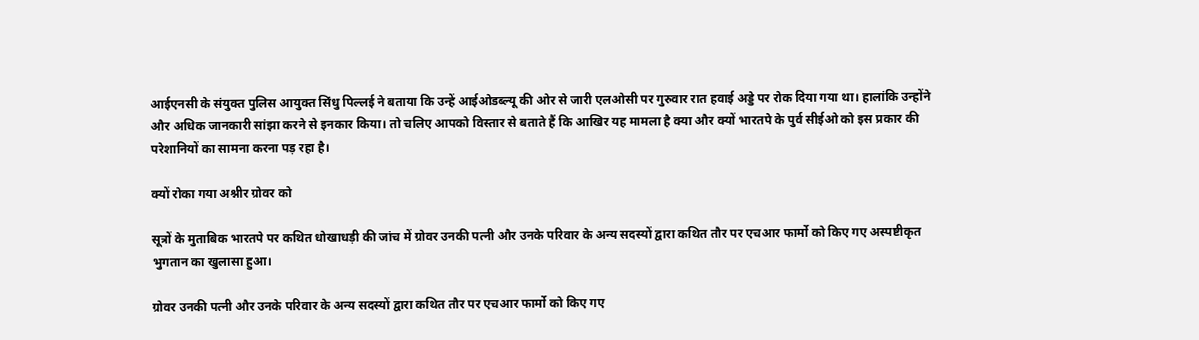आईएनसी के संयुक्त पुलिस आयुक्त सिंधु पिल्लई ने बताया कि उन्हें आईओडब्ल्यू की ओर से जारी एलओसी पर गुरुवार रात हवाई अड्डे पर रोक दिया गया था। हालांकि उन्होंने और अधिक जानकारी सांझा करने से इनकार किया। तो चलिए आपको विस्तार से बताते हैं कि आखिर यह मामला है क्या और क्यों भारतपे के पुर्व सीईओ को इस प्रकार की परेशानियों का सामना करना पड़ रहा है।

क्यों रोका गया अश्नीर ग्रोवर को

सूत्रों के मुताबिक भारतपे पर कथित धोखाधड़ी की जांच में ग्रोवर उनकी पत्नी और उनके परिवार के अन्य सदस्यों द्वारा कथित तौर पर एचआर फार्मो को किए गए अस्पष्टीकृत भुगतान का खुलासा हुआ।

ग्रोवर उनकी पत्नी और उनके परिवार के अन्य सदस्यों द्वारा कथित तौर पर एचआर फार्मो को किए गए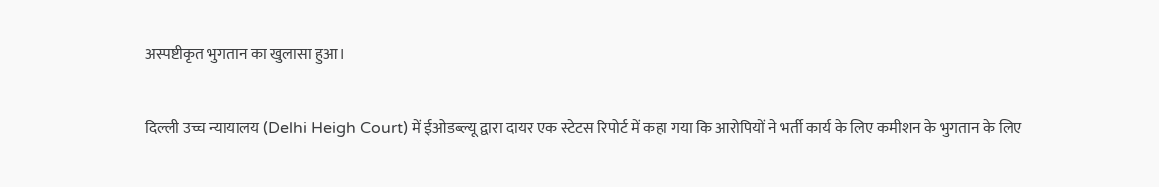अस्पष्टीकृत भुगतान का खुलासा हुआ।

दिल्ली उच्च न्यायालय (Delhi Heigh Court) में ईओडब्ल्यू द्वारा दायर एक स्टेटस रिपोर्ट में कहा गया कि आरोपियों ने भर्ती कार्य के लिए कमीशन के भुगतान के लिए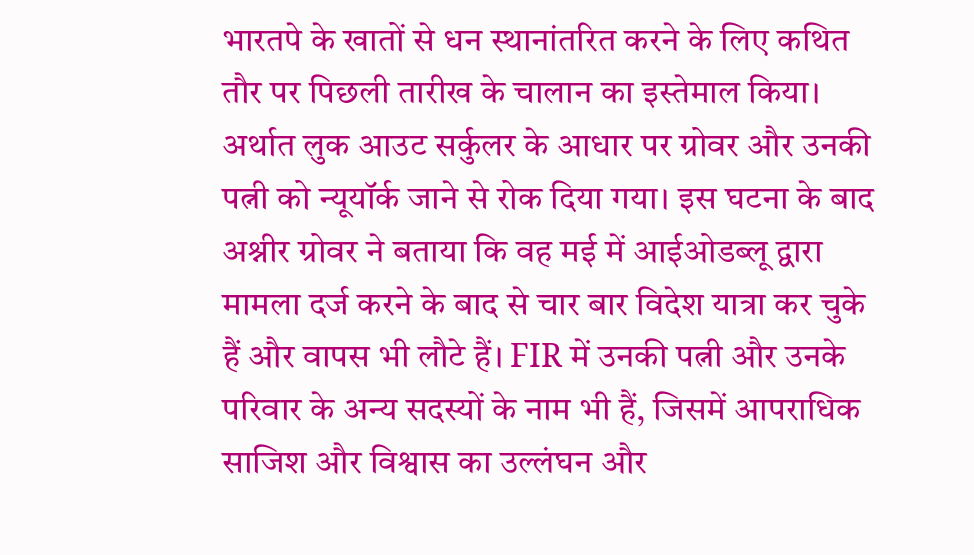भारतपे के खातों से धन स्थानांतरित करने के लिए कथित तौर पर पिछली तारीख के चालान का इस्तेमाल किया। अर्थात लुक आउट सर्कुलर के आधार पर ग्रोवर और उनकी पत्नी को न्यूयॉर्क जाने से रोक दिया गया। इस घटना के बाद अश्नीर ग्रोवर ने बताया कि वह मई में आईओडब्लू द्वारा मामला दर्ज करने के बाद से चार बार विदेश यात्रा कर चुके हैं और वापस भी लौटे हैं। FIR में उनकी पत्नी और उनके परिवार के अन्य सदस्यों के नाम भी हैं, जिसमें आपराधिक साजिश और विश्वास का उल्लंघन और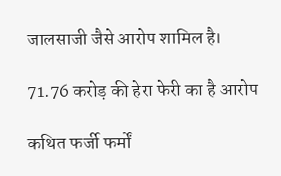जालसाजी जैसे आरोप शामिल है।

71.76 करोड़ की हेरा फेरी का है आरोप

कथित फर्जी फर्मों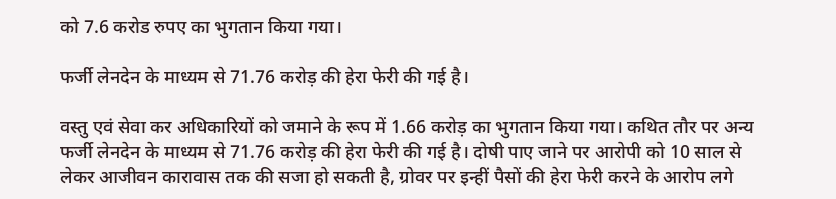को 7.6 करोड रुपए का भुगतान किया गया।

फर्जी लेनदेन के माध्यम से 71.76 करोड़ की हेरा फेरी की गई है।

वस्तु एवं सेवा कर अधिकारियों को जमाने के रूप में 1.66 करोड़ का भुगतान किया गया। कथित तौर पर अन्य फर्जी लेनदेन के माध्यम से 71.76 करोड़ की हेरा फेरी की गई है। दोषी पाए जाने पर आरोपी को 10 साल से लेकर आजीवन कारावास तक की सजा हो सकती है, ग्रोवर पर इन्हीं पैसों की हेरा फेरी करने के आरोप लगे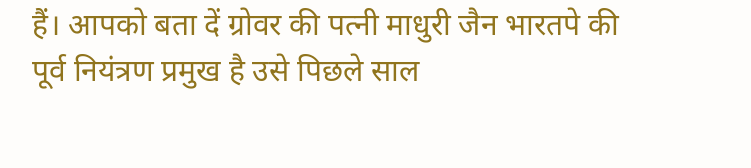हैं। आपको बता दें ग्रोवर की पत्नी माधुरी जैन भारतपे की पूर्व नियंत्रण प्रमुख है उसे पिछले साल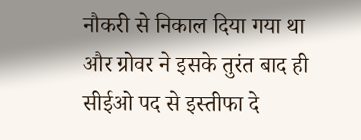नौकरी से निकाल दिया गया था और ग्रोवर ने इसके तुरंत बाद ही सीईओ पद से इस्तीफा दे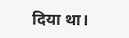दिया था।